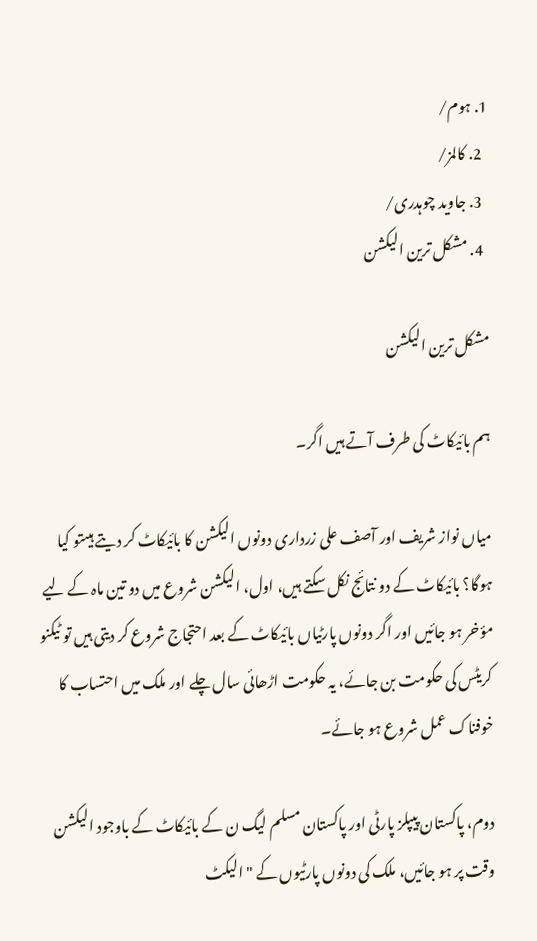1. ہوم/
  2. کالمز/
  3. جاوید چوہدری/
  4. مشکل ترین الیکشن

مشکل ترین الیکشن

ہم بائیکاٹ کی طرف آتے ہیں اگر۔

میاں نواز شریف اور آصف علی زرداری دونوں الیکشن کا بائیکاٹ کر دیتے ہیںتو کیا ہوگا؟ بائیکاٹ کے دو نتائج نکل سکتے ہیں، اول، الیکشن شروع میں دو تین ماہ کے لیے مؤخر ہو جائیں اور اگر دونوں پارٹیاں بائیکاٹ کے بعد احتجاج شروع کر دیتی ہیں تو ٹیکنو کریٹس کی حکومت بن جائے، یہ حکومت اڑھائی سال چلے اور ملک میں احتساب کا خوفناک عمل شروع ہو جائے۔

دوم، پاکستان پیپلز پارٹی اور پاکستان مسلم لیگ ن کے بائیکاٹ کے باوجود الیکشن وقت پر ہو جائیں، ملک کی دونوں پارٹیوں کے "الیکٹ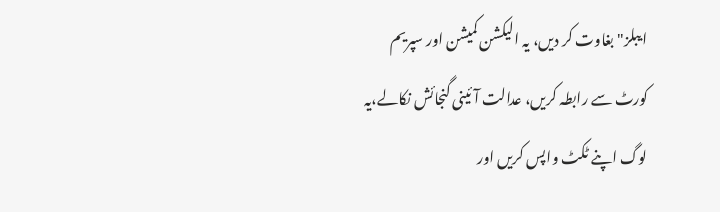ایبلز" بغاوت کر دیں، یہ الیکشن کمیشن اور سپریم کورٹ سے رابطہ کریں، عدالت آئینی گنجائش نکالے،یہ لوگ اپنے ٹکٹ واپس کریں اور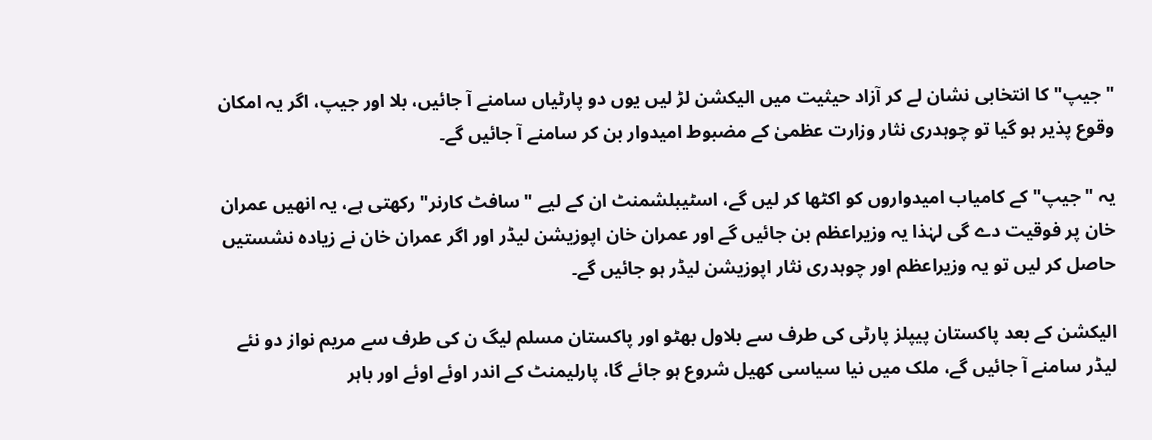"جیپ" کا انتخابی نشان لے کر آزاد حیثیت میں الیکشن لڑ لیں یوں دو پارٹیاں سامنے آ جائیں، بلا اور جیپ، اگر یہ امکان وقوع پذیر ہو گیا تو چوہدری نثار وزارت عظمیٰ کے مضبوط امیدوار بن کر سامنے آ جائیں گے۔

یہ "جیپ" کے کامیاب امیدواروں کو اکٹھا کر لیں گے، اسٹیبلشمنٹ ان کے لیے "سافٹ کارنر" رکھتی ہے، یہ انھیں عمران خان پر فوقیت دے گی لہٰذا یہ وزیراعظم بن جائیں گے اور عمران خان اپوزیشن لیڈر اور اگر عمران خان نے زیادہ نشستیں حاصل کر لیں تو یہ وزیراعظم اور چوہدری نثار اپوزیشن لیڈر ہو جائیں گے۔

الیکشن کے بعد پاکستان پیپلز پارٹی کی طرف سے بلاول بھٹو اور پاکستان مسلم لیگ ن کی طرف سے مریم نواز دو نئے لیڈر سامنے آ جائیں گے، ملک میں نیا سیاسی کھیل شروع ہو جائے گا، پارلیمنٹ کے اندر اوئے اوئے اور باہر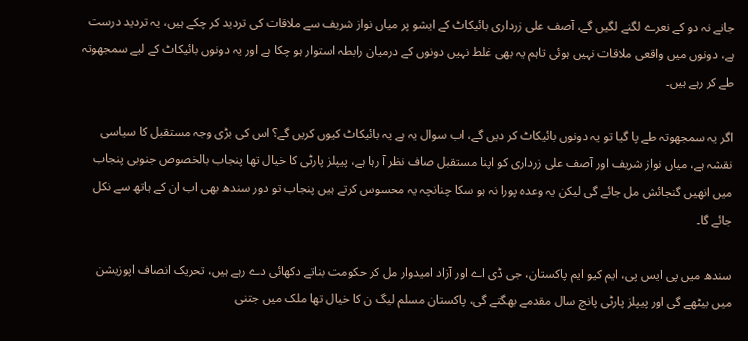جانے نہ دو کے نعرے لگنے لگیں گے، آصف علی زرداری بائیکاٹ کے ایشو پر میاں نواز شریف سے ملاقات کی تردید کر چکے ہیں، یہ تردید درست ہے، دونوں میں واقعی ملاقات نہیں ہوئی تاہم یہ بھی غلط نہیں دونوں کے درمیان رابطہ استوار ہو چکا ہے اور یہ دونوں بائیکاٹ کے لیے سمجھوتہ طے کر رہے ہیں۔

اگر یہ سمجھوتہ طے پا گیا تو یہ دونوں بائیکاٹ کر دیں گے، اب سوال یہ ہے یہ بائیکاٹ کیوں کریں گے؟ اس کی بڑی وجہ مستقبل کا سیاسی نقشہ ہے، میاں نواز شریف اور آصف علی زرداری کو اپنا مستقبل صاف نظر آ رہا ہے، پیپلز پارٹی کا خیال تھا پنجاب بالخصوص جنوبی پنجاب میں انھیں گنجائش مل جائے گی لیکن یہ وعدہ پورا نہ ہو سکا چنانچہ یہ محسوس کرتے ہیں پنجاب تو دور سندھ بھی اب ان کے ہاتھ سے نکل جائے گا۔

سندھ میں پی ایس پی، ایم کیو ایم پاکستان، جی ڈی اے اور آزاد امیدوار مل کر حکومت بناتے دکھائی دے رہے ہیں، تحریک انصاف اپوزیشن میں بیٹھے گی اور پیپلز پارٹی پانچ سال مقدمے بھگتے گی، پاکستان مسلم لیگ ن کا خیال تھا ملک میں جتنی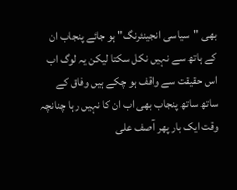بھی "سیاسی انجینئرنگ" ہو جائے پنجاب ان کے ہاتھ سے نہیں نکل سکتا لیکن یہ لوگ اب اس حقیقت سے واقف ہو چکے ہیں وفاق کے ساتھ ساتھ پنجاب بھی اب ان کا نہیں رہا چنانچہ وقت ایک بار پھر آصف علی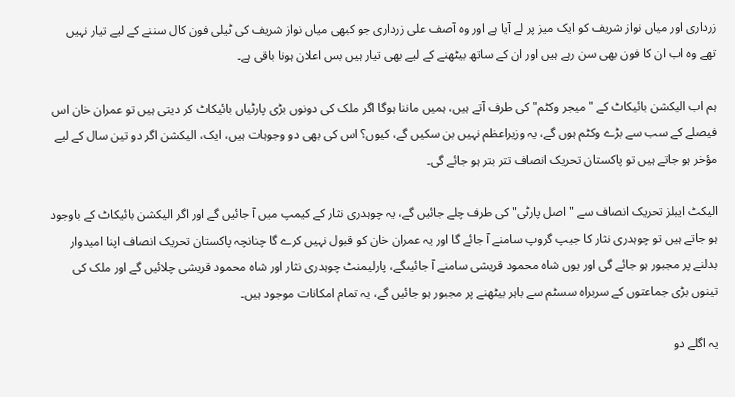زرداری اور میاں نواز شریف کو ایک میز پر لے آیا ہے اور وہ آصف علی زرداری جو کبھی میاں نواز شریف کی ٹیلی فون کال سننے کے لیے تیار نہیں تھے وہ اب ان کا فون بھی سن رہے ہیں اور ان کے ساتھ بیٹھنے کے لیے بھی تیار ہیں بس اعلان ہونا باقی ہے۔

ہم اب الیکشن بائیکاٹ کے "میجر وکٹم" کی طرف آتے ہیں، ہمیں ماننا ہوگا اگر ملک کی دونوں بڑی پارٹیاں بائیکاٹ کر دیتی ہیں تو عمران خان اس فیصلے کے سب سے بڑے وکٹم ہوں گے، یہ وزیراعظم نہیں بن سکیں گے، کیوں؟ اس کی بھی دو وجوہات ہیں، ایک، الیکشن اگر دو تین سال کے لیے مؤخر ہو جاتے ہیں تو پاکستان تحریک انصاف تتر بتر ہو جائے گی۔

الیکٹ ایبلز تحریک انصاف سے "اصل پارٹی" کی طرف چلے جائیں گے، یہ چوہدری نثار کے کیمپ میں آ جائیں گے اور اگر الیکشن بائیکاٹ کے باوجود ہو جاتے ہیں تو چوہدری نثار کا جیپ گروپ سامنے آ جائے گا اور یہ عمران خان کو قبول نہیں کرے گا چنانچہ پاکستان تحریک انصاف اپنا امیدوار بدلنے پر مجبور ہو جائے گی اور یوں شاہ محمود قریشی سامنے آ جائیںگے، پارلیمنٹ چوہدری نثار اور شاہ محمود قریشی چلائیں گے اور ملک کی تینوں بڑی جماعتوں کے سربراہ سسٹم سے باہر بیٹھنے پر مجبور ہو جائیں گے، یہ تمام امکانات موجود ہیں۔

یہ اگلے دو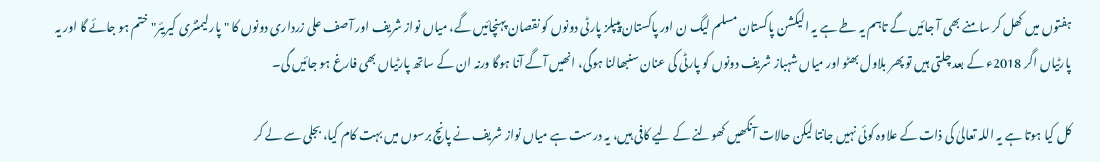ہفتوں میں کھل کر سامنے بھی آ جائیں گے تاہم یہ طے ہے یہ الیکشن پاکستان مسلم لیگ ن اور پاکستان پیپلز پارٹی دونوں کو نقصان پہنچائیں گے، میاں نواز شریف اور آصف علی زرداری دونوں کا "پارلیمنٹری کیریئر" ختم ہو جائے گا اور یہ پارٹیاں اگر 2018ء کے بعد چلتی ہیں تو پھر بلاول بھٹو اور میاں شہباز شریف دونوں کو پارٹی کی عنان سنبھالنا ہوگی، انھیں آگے آنا ہوگا ورنہ ان کے ساتھ پارٹیاں بھی فارغ ہو جائیں گی۔

کل کیا ہوتا ہے یہ اللہ تعالیٰ کی ذات کے علاوہ کوئی نہیں جانتا لیکن حالات آنکھیں کھولنے کے لیے کافی ہیں، یہ درست ہے میاں نواز شریف نے پانچ برسوں میں بہت کام کیا، بجلی سے لے کر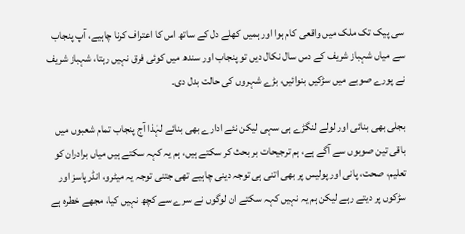سی پیک تک ملک میں واقعی کام ہوا اور ہمیں کھلے دل کے ساتھ اس کا اعتراف کرنا چاہیے، آپ پنجاب سے میاں شہباز شریف کے دس سال نکال دیں تو پنجاب اور سندھ میں کوئی فرق نہیں رہتا، شہباز شریف نے پورے صوبے میں سڑکیں بنوائیں، بڑے شہروں کی حالت بدل دی۔

بجلی بھی بنائی اور لولے لنگڑے ہی سہی لیکن نئے ادارے بھی بنائے لہٰذا آج پنجاب تمام شعبوں میں باقی تین صوبوں سے آگے ہے، ہم ترجیحات بر بحث کر سکتے ہیں، ہم یہ کہہ سکتے ہیں میاں برادران کو تعلیم، صحت، پانی اور پولیس پر بھی اتنی ہی توجہ دینی چاہیے تھی جتنی توجہ یہ میٹرو، انڈرپاسز اور سڑکوں پر دیتے رہے لیکن ہم یہ نہیں کہہ سکتے ان لوگوں نے سرے سے کچھ نہیں کیا، مجھے خطرہ ہے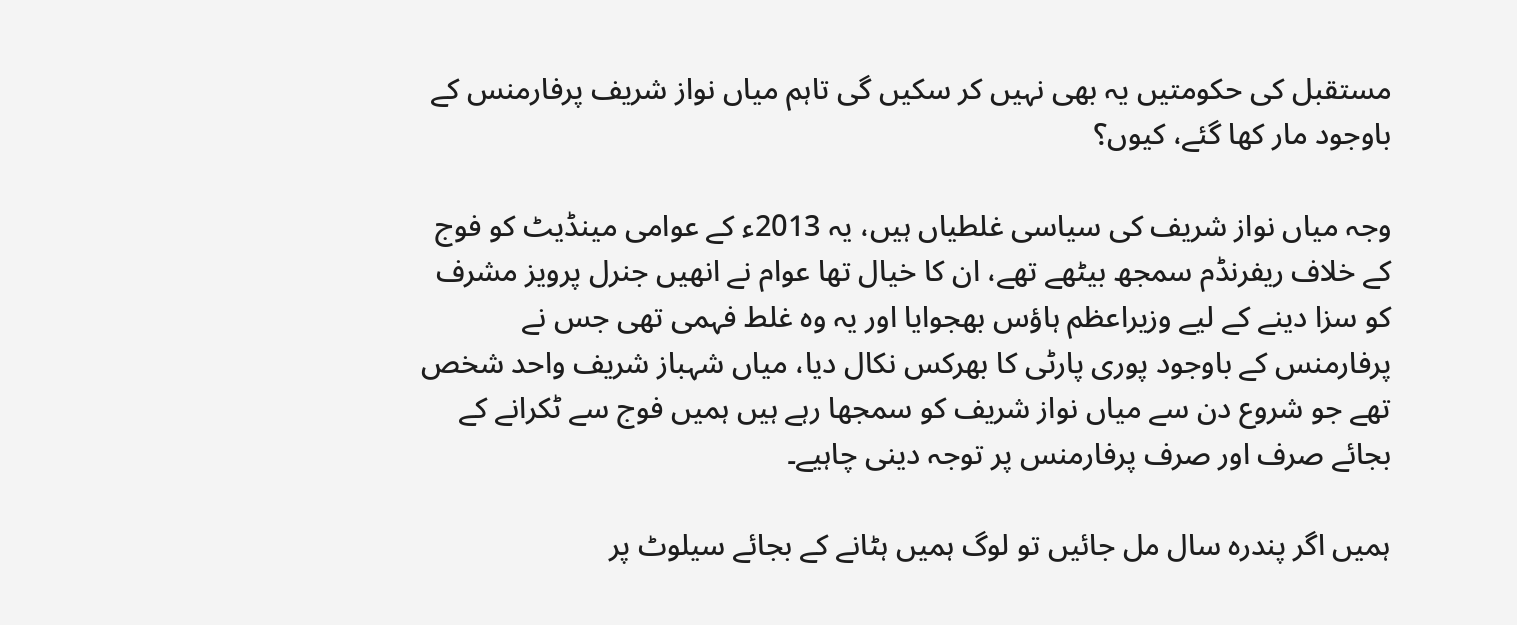مستقبل کی حکومتیں یہ بھی نہیں کر سکیں گی تاہم میاں نواز شریف پرفارمنس کے باوجود مار کھا گئے، کیوں؟

وجہ میاں نواز شریف کی سیاسی غلطیاں ہیں، یہ 2013ء کے عوامی مینڈیٹ کو فوج کے خلاف ریفرنڈم سمجھ بیٹھے تھے، ان کا خیال تھا عوام نے انھیں جنرل پرویز مشرف کو سزا دینے کے لیے وزیراعظم ہاؤس بھجوایا اور یہ وہ غلط فہمی تھی جس نے پرفارمنس کے باوجود پوری پارٹی کا بھرکس نکال دیا، میاں شہباز شریف واحد شخص تھے جو شروع دن سے میاں نواز شریف کو سمجھا رہے ہیں ہمیں فوج سے ٹکرانے کے بجائے صرف اور صرف پرفارمنس پر توجہ دینی چاہیے۔

ہمیں اگر پندرہ سال مل جائیں تو لوگ ہمیں ہٹانے کے بجائے سیلوٹ پر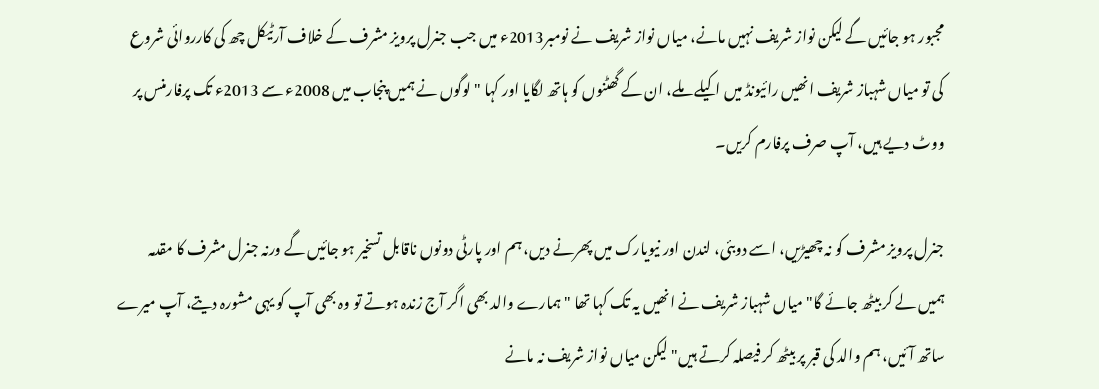مجبور ہو جائیں گے لیکن نواز شریف نہیں مانے، میاں نواز شریف نے نومبر2013ء میں جب جنرل پرویز مشرف کے خلاف آرٹیکل چھ کی کارروائی شروع کی تو میاں شہباز شریف انھیں رائیونڈ میں اکیلے ملے، ان کے گھٹنوں کو ہاتھ لگایا اور کہا "لوگوں نے ہمیں پنجاب میں 2008ء سے 2013ء تک پرفارمنس پر ووٹ دیے ہیں، آپ صرف پرفارم کریں۔

جنرل پرویز مشرف کو نہ چھیڑیں، اسے دوبئی، لندن اور نیویارک میں پھرنے دیں، ہم اور پارٹی دونوں ناقابل تسخیر ہو جائیں گے ورنہ جنرل مشرف کا مقدمہ ہمیں لے کر بیٹھ جائے گا" میاں شہباز شریف نے انھیں یہ تک کہا تھا "ہمارے والد بھی اگر آج زندہ ہوتے تو وہ بھی آپ کو یہی مشورہ دیتے، آپ میرے ساتھ آئیں، ہم والد کی قبر پر بیٹھ کر فیصلہ کرتے ہیں" لیکن میاں نواز شریف نہ مانے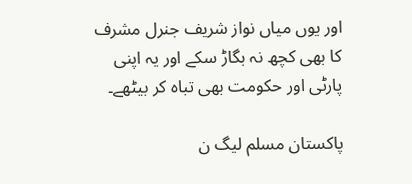اور یوں میاں نواز شریف جنرل مشرف کا بھی کچھ نہ بگاڑ سکے اور یہ اپنی پارٹی اور حکومت بھی تباہ کر بیٹھے۔

پاکستان مسلم لیگ ن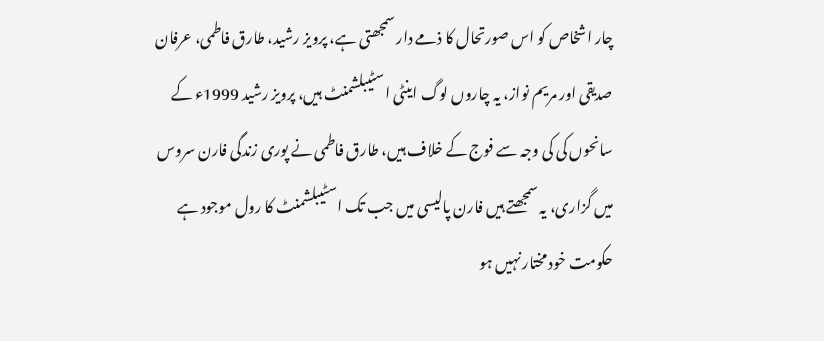چار اشخاص کو اس صورتحال کا ذمے دار سمجھتی ہے، پرویز رشید، طارق فاطمی، عرفان صدیقی اور مریم نواز، یہ چاروں لوگ اینٹی اسٹیبلشمنٹ ہیں، پرویز رشید 1999ء کے سانحوں کی کی وجہ سے فوج کے خلاف ہیں، طارق فاطمی نے پوری زندگی فارن سروس میں گزاری، یہ سمجھتے ہیں فارن پالیسی میں جب تک اسٹیبلشمنٹ کا رول موجود ہے حکومت خود مختار نہیں ہو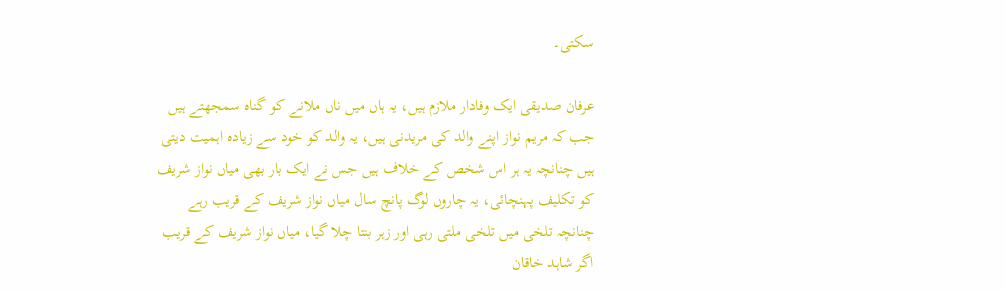سکتی۔

عرفان صدیقی ایک وفادار ملازم ہیں، یہ ہاں میں ناں ملانے کو گناہ سمجھتے ہیں جب کہ مریم نواز اپنے والد کی مریدنی ہیں، یہ والد کو خود سے زیادہ اہمیت دیتی ہیں چنانچہ یہ ہر اس شخص کے خلاف ہیں جس نے ایک بار بھی میاں نواز شریف کو تکلیف پہنچائی، یہ چاروں لوگ پانچ سال میاں نواز شریف کے قریب رہے چنانچہ تلخی میں تلخی ملتی رہی اور زہر بنتا چلا گیا، میاں نواز شریف کے قریب اگر شاہد خاقان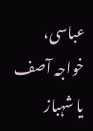عباسی، خواجہ آصف یا شہباز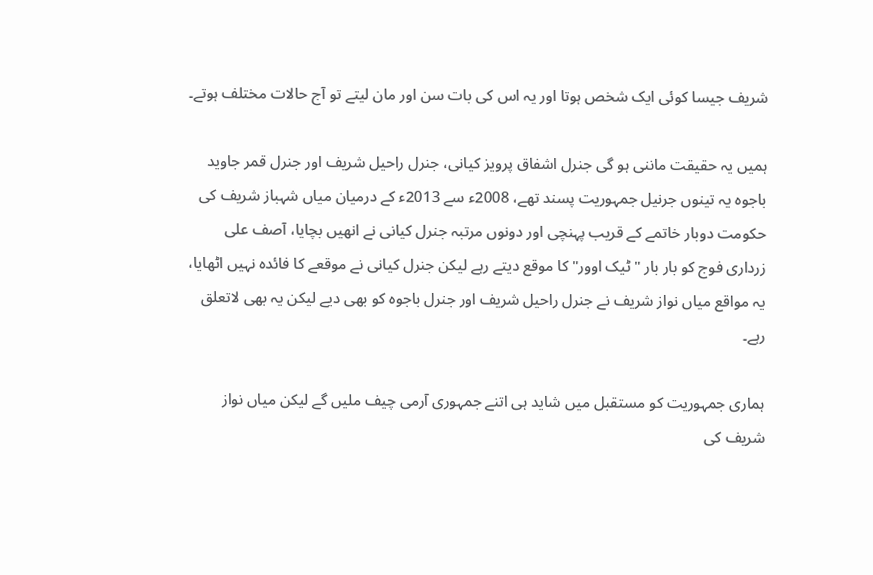شریف جیسا کوئی ایک شخص ہوتا اور یہ اس کی بات سن اور مان لیتے تو آج حالات مختلف ہوتے۔

ہمیں یہ حقیقت ماننی ہو گی جنرل اشفاق پرویز کیانی، جنرل راحیل شریف اور جنرل قمر جاوید باجوہ یہ تینوں جرنیل جمہوریت پسند تھے، 2008ء سے 2013ء کے درمیان میاں شہباز شریف کی حکومت دوبار خاتمے کے قریب پہنچی اور دونوں مرتبہ جنرل کیانی نے انھیں بچایا، آصف علی زرداری فوج کو بار بار "ٹیک اوور" کا موقع دیتے رہے لیکن جنرل کیانی نے موقعے کا فائدہ نہیں اٹھایا، یہ مواقع میاں نواز شریف نے جنرل راحیل شریف اور جنرل باجوہ کو بھی دیے لیکن یہ بھی لاتعلق رہے۔

ہماری جمہوریت کو مستقبل میں شاید ہی اتنے جمہوری آرمی چیف ملیں گے لیکن میاں نواز شریف کی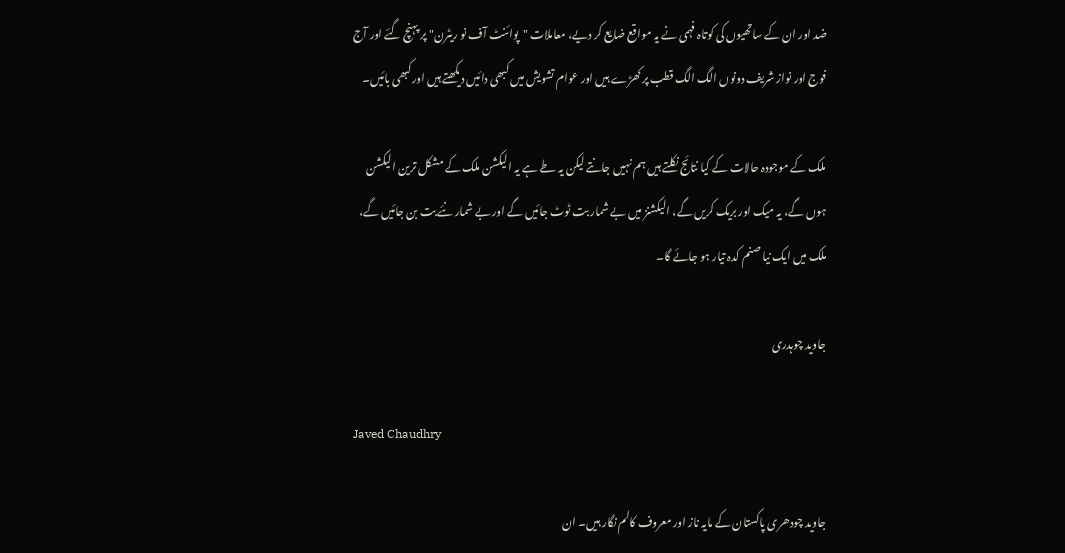ضد اور ان کے ساتھیوں کی کوتاہ فہمی نے یہ مواقع ضایع کر دیے، معاملات "پوائنٹ آف نو ریٹرن" پر پہنچ گئے اور آج فوج اور نواز شریف دونوں الگ الگ قطب پر کھڑے ہیں اور عوام تشویش میں کبھی دائیں دیکھتے ہیں اور کبھی بائیں۔

ملک کے موجودہ حالات کے کیا نتائج نکلتے ہیں ہم نہیں جانتے لیکن یہ طے ہے یہ الیکشن ملک کے مشکل ترین الیکشن ہوں گے، یہ میک اور بریک کریں گے، الیکشنز میں بے شمار بت ٹوٹ جائیں گے اور بے شمار نئے بت بن جائیں گے، ملک میں ایک نیا صنم کدہ تیار ہو جائے گا۔

جاوید چوہدری

Javed Chaudhry

جاوید چودھری پاکستان کے مایہ ناز اور معروف کالم نگار ہیں۔ ان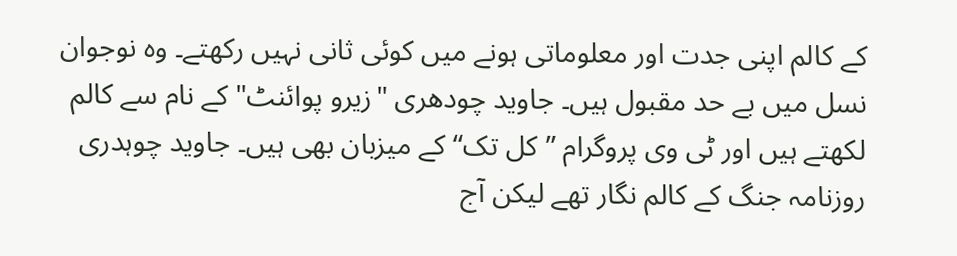کے کالم اپنی جدت اور معلوماتی ہونے میں کوئی ثانی نہیں رکھتے۔ وہ نوجوان نسل میں بے حد مقبول ہیں۔ جاوید چودھری "زیرو پوائنٹ" کے نام سے کالم لکھتے ہیں اور ٹی وی پروگرام ”کل تک“ کے میزبان بھی ہیں۔ جاوید چوہدری روزنامہ جنگ کے کالم نگار تھے لیکن آج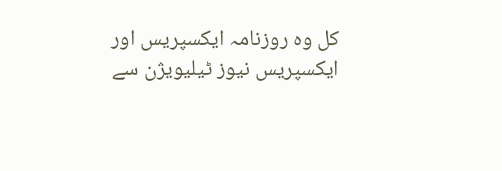کل وہ روزنامہ ایکسپریس اور ایکسپریس نیوز ٹیلیویژن سے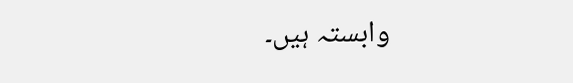وابستہ ہیں۔